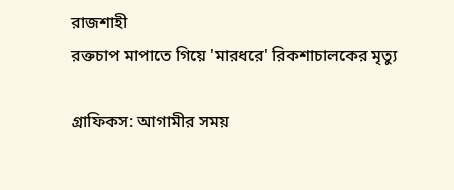রাজশাহী
রক্তচাপ মাপাতে গিয়ে 'মারধরে' রিকশাচালকের মৃত্যু

গ্রাফিকস: আগামীর সময়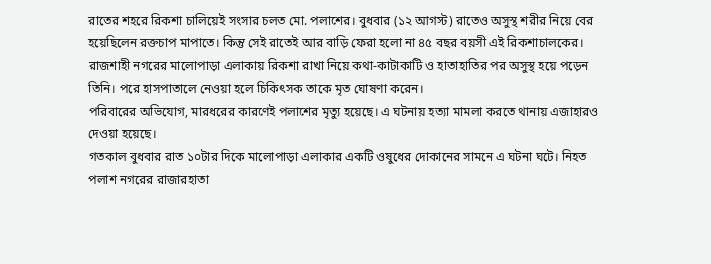রাতের শহরে রিকশা চালিয়েই সংসার চলত মো. পলাশের। বুধবার (১২ আগস্ট) রাতেও অসুস্থ শরীর নিয়ে বের হয়েছিলেন রক্তচাপ মাপাতে। কিন্তু সেই রাতেই আর বাড়ি ফেরা হলো না ৪৫ বছর বয়সী এই রিকশাচালকের।
রাজশাহী নগরের মালোপাড়া এলাকায় রিকশা রাখা নিয়ে কথা-কাটাকাটি ও হাতাহাতির পর অসুস্থ হয়ে পড়েন তিনি। পরে হাসপাতালে নেওয়া হলে চিকিৎসক তাকে মৃত ঘোষণা করেন।
পরিবারের অভিযোগ, মারধরের কারণেই পলাশের মৃত্যু হয়েছে। এ ঘটনায় হত্যা মামলা করতে থানায় এজাহারও দেওয়া হয়েছে।
গতকাল বুধবার রাত ১০টার দিকে মালোপাড়া এলাকার একটি ওষুধের দোকানের সামনে এ ঘটনা ঘটে। নিহত পলাশ নগরের রাজারহাতা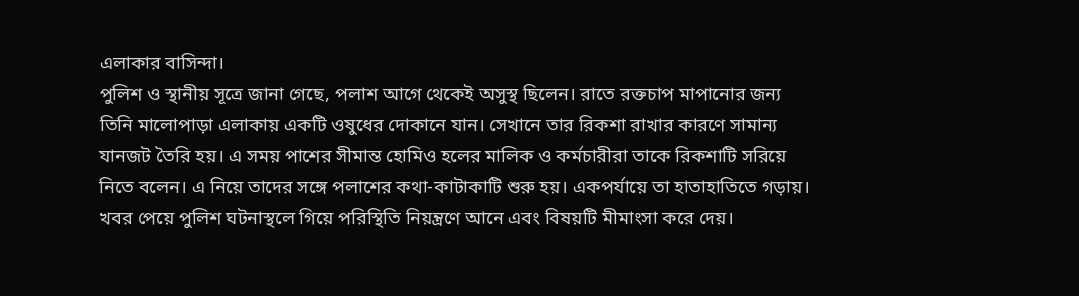এলাকার বাসিন্দা।
পুলিশ ও স্থানীয় সূত্রে জানা গেছে, পলাশ আগে থেকেই অসুস্থ ছিলেন। রাতে রক্তচাপ মাপানোর জন্য তিনি মালোপাড়া এলাকায় একটি ওষুধের দোকানে যান। সেখানে তার রিকশা রাখার কারণে সামান্য যানজট তৈরি হয়। এ সময় পাশের সীমান্ত হোমিও হলের মালিক ও কর্মচারীরা তাকে রিকশাটি সরিয়ে নিতে বলেন। এ নিয়ে তাদের সঙ্গে পলাশের কথা-কাটাকাটি শুরু হয়। একপর্যায়ে তা হাতাহাতিতে গড়ায়। খবর পেয়ে পুলিশ ঘটনাস্থলে গিয়ে পরিস্থিতি নিয়ন্ত্রণে আনে এবং বিষয়টি মীমাংসা করে দেয়।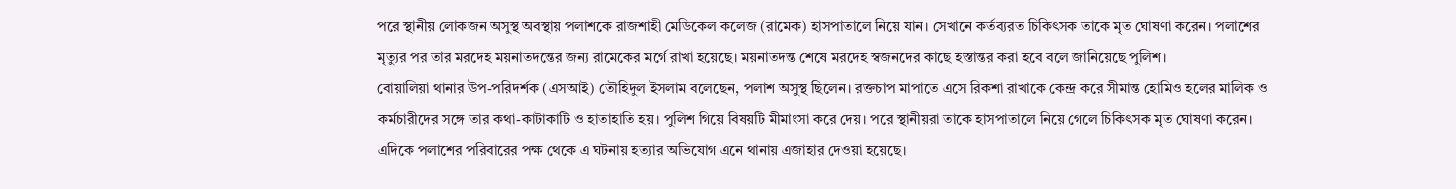পরে স্থানীয় লোকজন অসুস্থ অবস্থায় পলাশকে রাজশাহী মেডিকেল কলেজ (রামেক) হাসপাতালে নিয়ে যান। সেখানে কর্তব্যরত চিকিৎসক তাকে মৃত ঘোষণা করেন। পলাশের মৃত্যুর পর তার মরদেহ ময়নাতদন্তের জন্য রামেকের মর্গে রাখা হয়েছে। ময়নাতদন্ত শেষে মরদেহ স্বজনদের কাছে হস্তান্তর করা হবে বলে জানিয়েছে পুলিশ।
বোয়ালিয়া থানার উপ-পরিদর্শক (এসআই) তৌহিদুল ইসলাম বলেছেন, পলাশ অসুস্থ ছিলেন। রক্তচাপ মাপাতে এসে রিকশা রাখাকে কেন্দ্র করে সীমান্ত হোমিও হলের মালিক ও কর্মচারীদের সঙ্গে তার কথা-কাটাকাটি ও হাতাহাতি হয়। পুলিশ গিয়ে বিষয়টি মীমাংসা করে দেয়। পরে স্থানীয়রা তাকে হাসপাতালে নিয়ে গেলে চিকিৎসক মৃত ঘোষণা করেন।
এদিকে পলাশের পরিবারের পক্ষ থেকে এ ঘটনায় হত্যার অভিযোগ এনে থানায় এজাহার দেওয়া হয়েছে।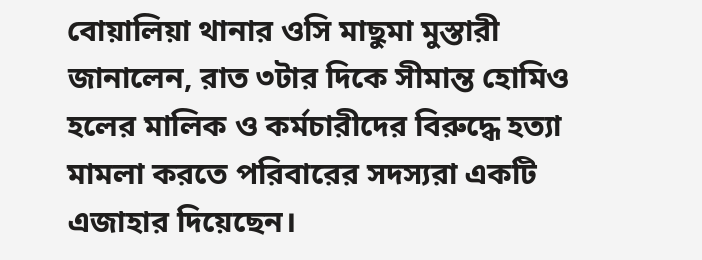বোয়ালিয়া থানার ওসি মাছুমা মুস্তারী জানালেন, রাত ৩টার দিকে সীমান্ত হোমিও হলের মালিক ও কর্মচারীদের বিরুদ্ধে হত্যা মামলা করতে পরিবারের সদস্যরা একটি এজাহার দিয়েছেন।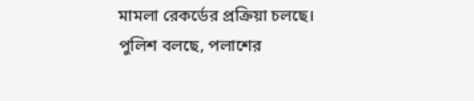মামলা রেকর্ডের প্রক্রিয়া চলছে।
পুলিশ বলছে, পলাশের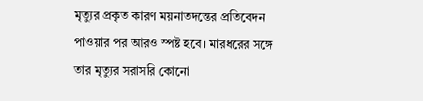মৃত্যুর প্রকৃত কারণ ময়নাতদন্তের প্রতিবেদন পাওয়ার পর আরও স্পষ্ট হবে। মারধরের সঙ্গে তার মৃত্যুর সরাসরি কোনো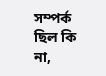সম্পর্ক ছিল কি না,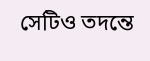সেটিও তদন্তে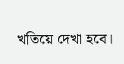খতিয়ে দেখা হবে।